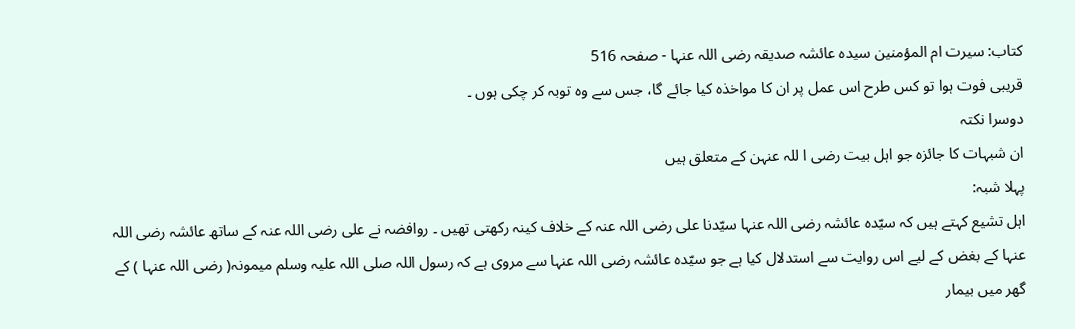کتاب: سیرت ام المؤمنین سیدہ عائشہ صدیقہ رضی اللہ عنہا - صفحہ 516
قریبی فوت ہوا تو کس طرح اس عمل پر ان کا مواخذہ کیا جائے گا، جس سے وہ توبہ کر چکی ہوں ۔
دوسرا نکتہ
ان شبہات کا جائزہ جو اہل بیت رضی ا للہ عنہن کے متعلق ہیں
پہلا شبہ:
اہل تشیع کہتے ہیں کہ سیّدہ عائشہ رضی اللہ عنہا سیّدنا علی رضی اللہ عنہ کے خلاف کینہ رکھتی تھیں ۔ روافضہ نے علی رضی اللہ عنہ کے ساتھ عائشہ رضی اللہ عنہا کے بغض کے لیے اس روایت سے استدلال کیا ہے جو سیّدہ عائشہ رضی اللہ عنہا سے مروی ہے کہ رسول اللہ صلی اللہ علیہ وسلم میمونہ( رضی اللہ عنہا ) کے گھر میں بیمار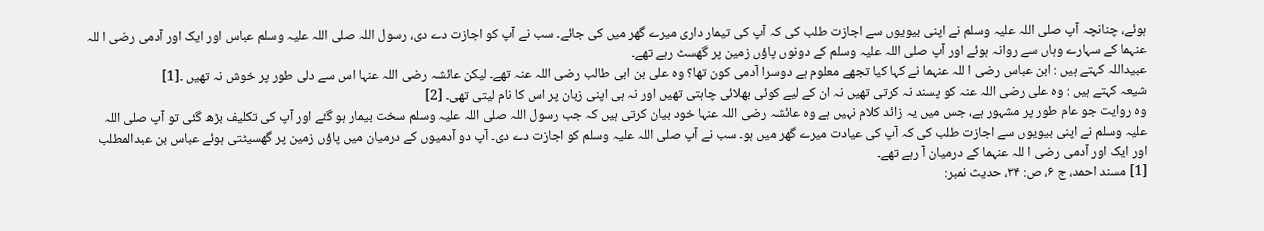ہوئے، چنانچہ آپ صلی اللہ علیہ وسلم نے اپنی بیویوں سے اجازت طلب کی کہ آپ کی تیمار داری میرے گھر میں کی جائے۔ سب نے آپ کو اجازت دے دی، رسول اللہ صلی اللہ علیہ وسلم عباس اور ایک اور آدمی رضی ا للہ عنہما کے سہارے وہاں سے روانہ ہوئے اور آپ صلی اللہ علیہ وسلم کے دونوں پاؤں زمین پر گھسٹ رہے تھے۔
عبیداللہ کہتے ہیں : ابن عباس رضی ا للہ عنہما نے کہا کیا تجھے معلوم ہے دوسرا آدمی کون تھا؟ وہ علی بن ابی طالب رضی اللہ عنہ تھے۔ لیکن عائشہ رضی اللہ عنہا اس سے دلی طور پر خوش نہ تھیں ۔[1]
شیعہ کہتے ہیں : وہ علی رضی اللہ عنہ کو پسند نہ کرتی تھیں نہ ان کے لیے کوئی بھلائی چاہتی تھیں اور نہ ہی اپنی زبان پر اس کا نام لیتی تھی۔ [2]
وہ روایت جو عام طور پر مشہور ہے، جس میں یہ زائد کلام نہیں ہے وہ عائشہ رضی اللہ عنہا خود بیان کرتی ہیں کہ جب رسول اللہ صلی اللہ علیہ وسلم سخت بیمار ہو گئے اور آپ کی تکلیف بڑھ گئی تو آپ صلی اللہ علیہ وسلم نے اپنی بیویوں سے اجازت طلب کی کہ آپ کی عیادت میرے گھر میں ہو۔ سب نے آپ صلی اللہ علیہ وسلم کو اجازت دے دی۔ آپ دو آدمیوں کے درمیان میں پاؤں زمین پر گھسیٹتی ہوئے عباس بن عبدالمطلب اور ایک اور آدمی رضی ا للہ عنہما کے درمیان آ رہے تھے۔
[1] مسند احمد، ج ۶، ص: ۳۴، حدیث نمبر: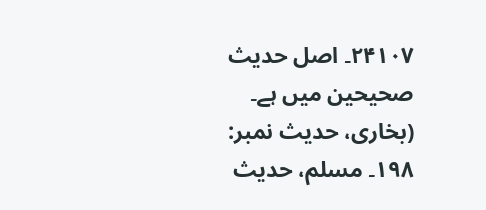۲۴۱۰۷۔ اصل حدیث صحیحین میں ہے۔ (بخاری، حدیث نمبر: ۱۹۸۔ مسلم، حدیث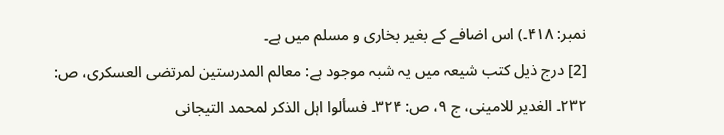نمبر: ۴۱۸۔) اس اضافے کے بغیر بخاری و مسلم میں ہے۔
[2] درج ذیل کتب شیعہ میں یہ شبہ موجود ہے: معالم المدرستین لمرتضی العسکری، ص: ۲۳۲۔ الغدیر للامینی، ج ۹، ص: ۳۲۴۔ فسألوا اہل الذکر لمحمد التیجانی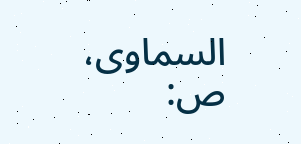السماوی، ص: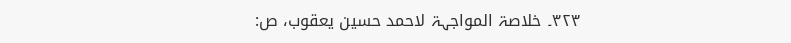۳۲۳۔ خلاصۃ المواجہۃ لاحمد حسین یعقوب، ص: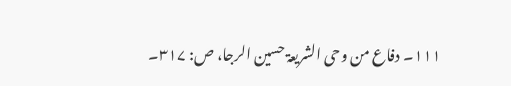۱۱۱۔ دفاع من وحی الشریعۃ حسین الرجا، ص: ۳۱۷۔